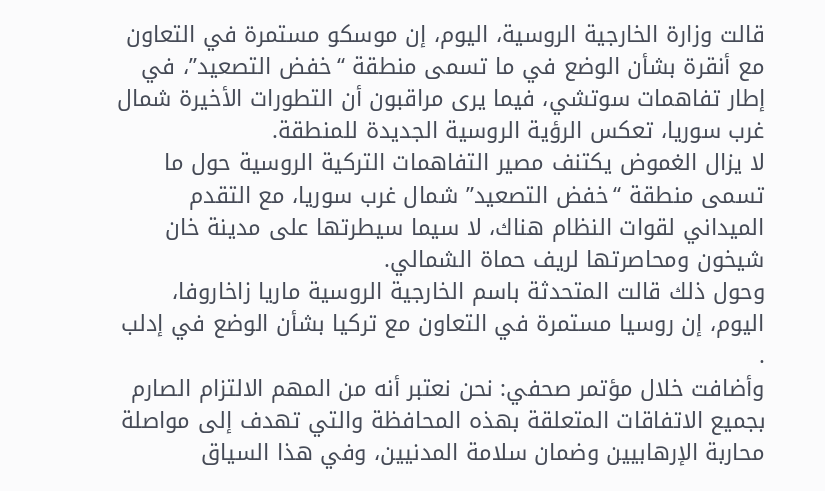قالت وزارة الخارجية الروسية، اليوم، إن موسكو مستمرة في التعاون مع أنقرة بشأن الوضع في ما تسمى منطقة “خفض التصعيد”، في إطار تفاهمات سوتشي، فيما يرى مراقبون أن التطورات الأخيرة شمال غرب سوريا، تعكس الرؤية الروسية الجديدة للمنطقة.
لا يزال الغموض يكتنف مصير التفاهمات التركية الروسية حول ما تسمى منطقة “خفض التصعيد” شمال غرب سوريا، مع التقدم الميداني لقوات النظام هناك، لا سيما سيطرتها على مدينة خان شيخون ومحاصرتها لريف حماة الشمالي.
وحول ذلك قالت المتحدثة باسم الخارجية الروسية ماريا زاخاروفا، اليوم، إن روسيا مستمرة في التعاون مع تركيا بشأن الوضع في إدلب .
وأضافت خلال مؤتمر صحفي: نحن نعتبر أنه من المهم الالتزام الصارم بجميع الاتفاقات المتعلقة بهذه المحافظة والتي تهدف إلى مواصلة محاربة الإرهابيين وضمان سلامة المدنيين، وفي هذا السياق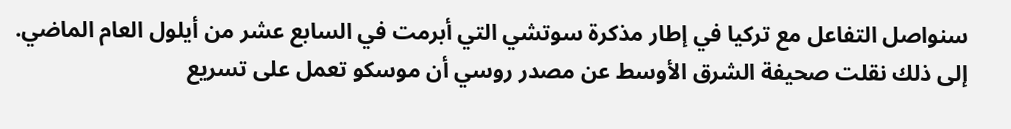سنواصل التفاعل مع تركيا في إطار مذكرة سوتشي التي أبرمت في السابع عشر من أيلول العام الماضي.
إلى ذلك نقلت صحيفة الشرق الأوسط عن مصدر روسي أن موسكو تعمل على تسريع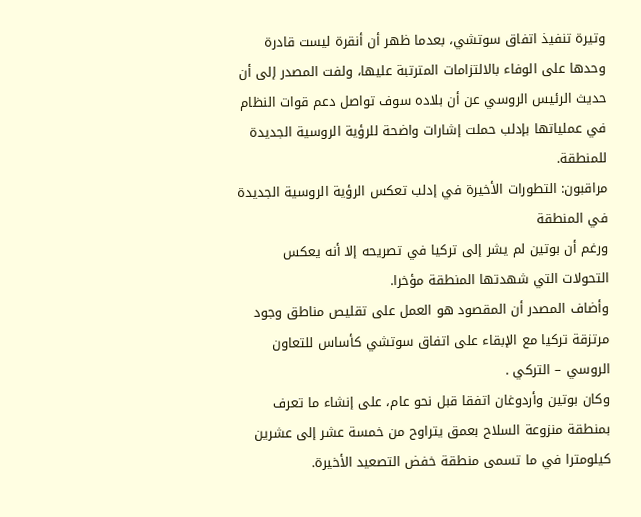وتيرة تنفيذ اتفاق سوتشي، بعدما ظهر أن أنقرة ليست قادرة وحدها على الوفاء بالالتزامات المترتبة عليها، ولفت المصدر إلى أن حديث الرئيس الروسي عن أن بلاده سوف تواصل دعم قوات النظام في عملياتها بإدلب حملت إشارات واضحة للرؤية الروسية الجديدة للمنطقة.
مراقبون: التطورات الأخيرة في إدلب تعكس الرؤية الروسية الجديدة في المنطقة
ورغم أن بوتين لم يشر إلى تركيا في تصريحه إلا أنه يعكس التحولات التي شهدتها المنطقة مؤخرا.
وأضاف المصدر أن المقصود هو العمل على تقليص مناطق وجود مرتزقة تركيا مع الإبقاء على اتفاق سوتشي كأساس للتعاون الروسي – التركي .
وكان بوتين وأردوغان اتفقا قبل نحو عام، على إنشاء ما تعرف بمنطقة منزوعة السلاح بعمق يتراوح من خمسة عشر إلى عشرين كيلومترا في ما تسمى منطقة خفض التصعيد الأخيرة.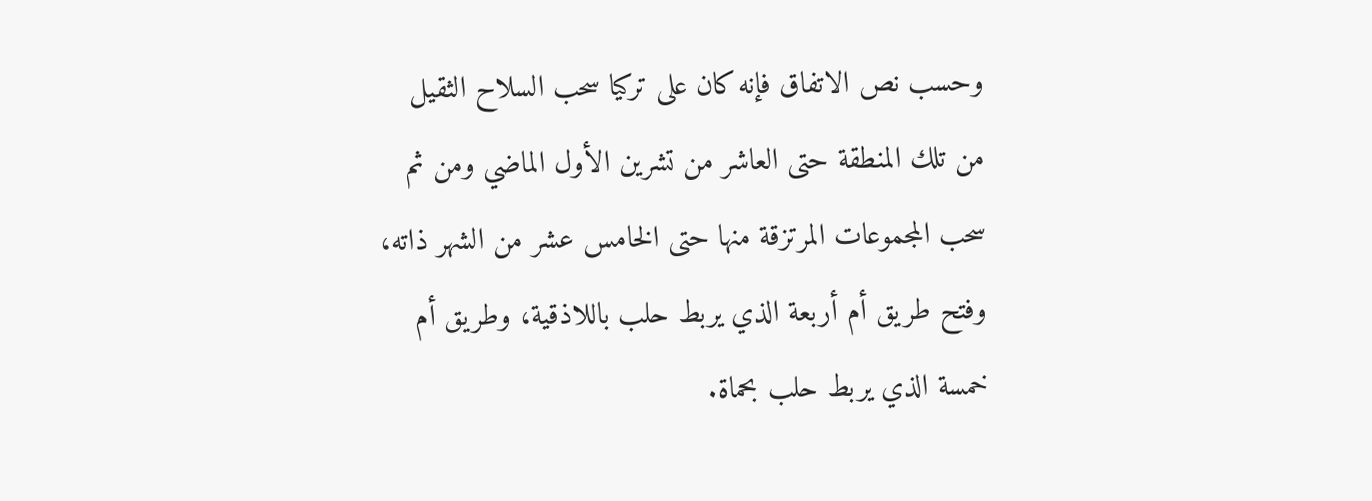وحسب نص الاتفاق فإنه كان على تركيا سحب السلاح الثقيل من تلك المنطقة حتى العاشر من تشرين الأول الماضي ومن ثم سحب المجموعات المرتزقة منها حتى الخامس عشر من الشهر ذاته، وفتح طريق أم أربعة الذي يربط حلب باللاذقية، وطريق أم خمسة الذي يربط حلب بحماة.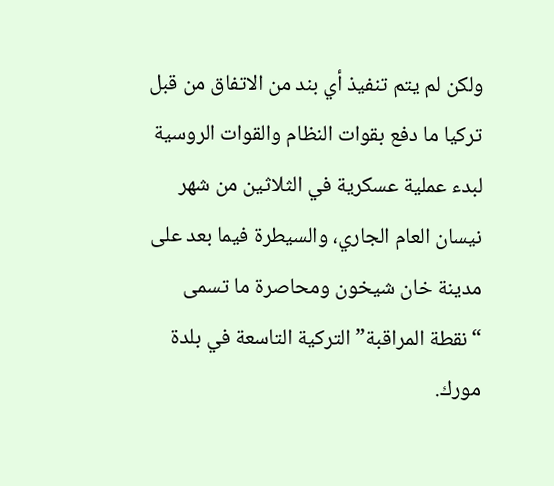ولكن لم يتم تنفيذ أي بند من الاتفاق من قبل تركيا ما دفع بقوات النظام والقوات الروسية لبدء عملية عسكرية في الثلاثين من شهر نيسان العام الجاري، والسيطرة فيما بعد على مدينة خان شيخون ومحاصرة ما تسمى “نقطة المراقبة” التركية التاسعة في بلدة مورك.